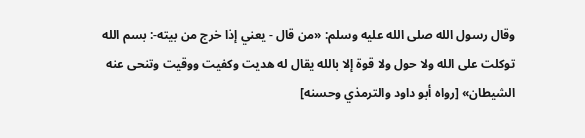وقال رسول الله صلى الله عليه وسلم: «من قال - يعني إذا خرج من بيته-: بسم الله توكلت على الله ولا حول ولا قوة إلا بالله يقال له هديت وكفيت ووقيت وتنحى عنه الشيطان» [رواه أبو داود والترمذي وحسنه]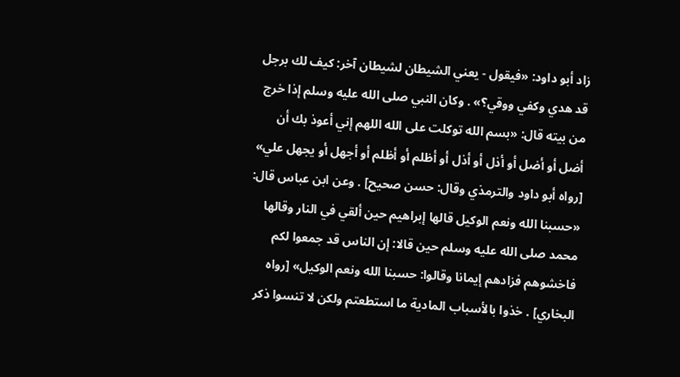زاد أبو داود: «فيقول - يعني الشيطان لشيطان آخر: كيف لك برجل قد هدي وكفي ووقي؟» . وكان النبي صلى الله عليه وسلم إذا خرج من بيته قال: «بسم الله توكلت على الله اللهم إني أعوذ بك أن أضل أو أضل أو أذل أو أذل أو أظلم أو أظلم أو أجهل أو يجهل علي» [رواه أبو داود والترمذي وقال: حسن صحيح] . وعن ابن عباس قال: «حسبنا الله ونعم الوكيل قالها إبراهيم حين ألقي في النار وقالها محمد صلى الله عليه وسلم حين قالا: إن الناس قد جمعوا لكم فاخشوهم فزادهم إيمانا وقالوا: حسبنا الله ونعم الوكيل» [رواه البخاري] . خذوا بالأسباب المادية ما استطعتم ولكن لا تنسوا ذكر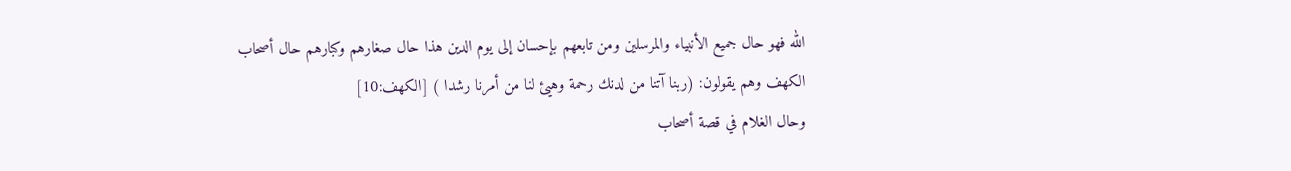الله فهو حال جميع الأنبياء والمرسلين ومن تابعهم بإحسان إلى يوم الدين هذا حال صغارهم وكبارهم حال أصحاب الكهف وهم يقولون: (ربنا آتنا من لدنك رحمة وهيئ لنا من أمرنا رشدا ) [الكهف:10]
وحال الغلام في قصة أصحاب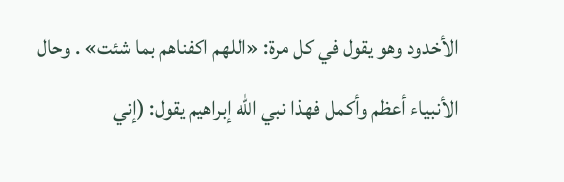الأخدود وهو يقول في كل مرة: «اللهم اكفناهم بما شئت» . وحال الأنبياء أعظم وأكمل فهذا نبي الله إبراهيم يقول: (إني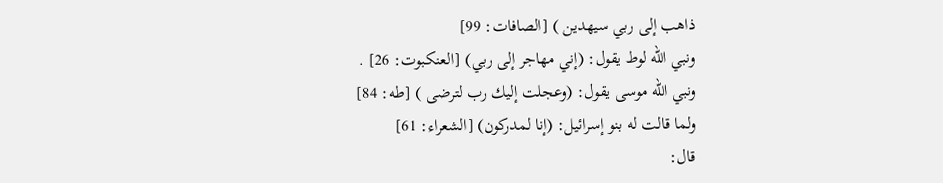ذاهب إلى ربي سيهدين ) [الصافات: 99]
ونبي الله لوط يقول: (إني مهاجر إلى ربي) [العنكبوت: 26] .
ونبي الله موسى يقول: (وعجلت إليك رب لترضى ) [طه: 84]
ولما قالت له بنو إسرائيل: (إنا لمدركون) [الشعراء: 61]
قال: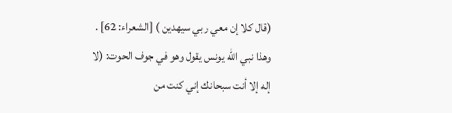(قال كلا إن معي ربي سيهدين ) [الشعراء: 62] .
وهذا نبي الله يونس يقول وهو في جوف الحوت: (لا إله إلا أنت سبحانك إني كنت من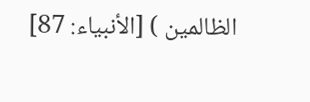الظالمين ) [الأنبياء: 87]